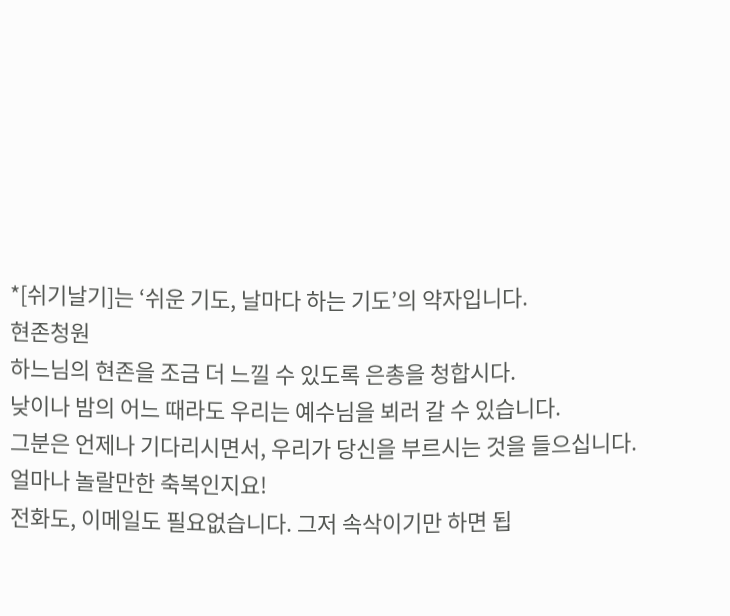*[쉬기날기]는 ‘쉬운 기도, 날마다 하는 기도’의 약자입니다.
현존청원
하느님의 현존을 조금 더 느낄 수 있도록 은총을 청합시다.
낮이나 밤의 어느 때라도 우리는 예수님을 뵈러 갈 수 있습니다.
그분은 언제나 기다리시면서, 우리가 당신을 부르시는 것을 들으십니다.
얼마나 놀랄만한 축복인지요!
전화도, 이메일도 필요없습니다. 그저 속삭이기만 하면 됩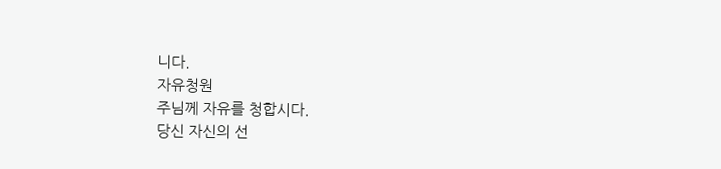니다.
자유청원
주님께 자유를 청합시다.
당신 자신의 선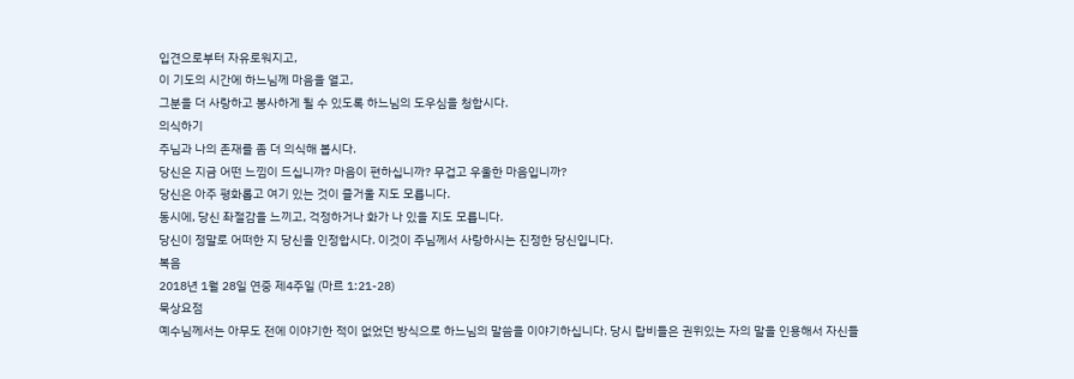입견으로부터 자유로워지고,
이 기도의 시간에 하느님께 마음을 열고,
그분을 더 사랑하고 봉사하게 될 수 있도록 하느님의 도우심을 청합시다.
의식하기
주님과 나의 존재를 좀 더 의식해 봅시다.
당신은 지금 어떤 느낌이 드십니까? 마음이 편하십니까? 무겁고 우울한 마음입니까?
당신은 아주 평화롭고 여기 있는 것이 즐거울 지도 모릅니다.
동시에, 당신 좌절감을 느끼고, 걱정하거나 화가 나 있을 지도 모릅니다.
당신이 정말로 어떠한 지 당신을 인정합시다. 이것이 주님께서 사랑하시는 진정한 당신입니다.
복음
2018년 1월 28일 연중 제4주일 (마르 1:21-28)
묵상요점
예수님께서는 아무도 전에 이야기한 적이 없었던 방식으로 하느님의 말씀을 이야기하십니다. 당시 랍비들은 권위있는 자의 말을 인용해서 자신들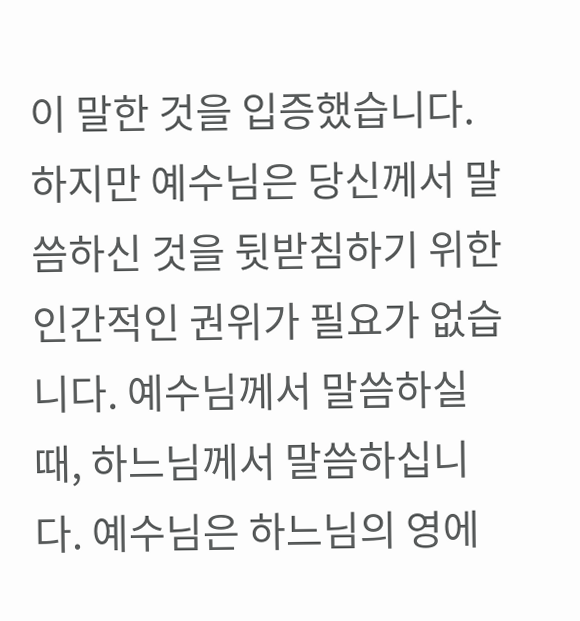이 말한 것을 입증했습니다. 하지만 예수님은 당신께서 말씀하신 것을 뒷받침하기 위한 인간적인 권위가 필요가 없습니다. 예수님께서 말씀하실 때, 하느님께서 말씀하십니다. 예수님은 하느님의 영에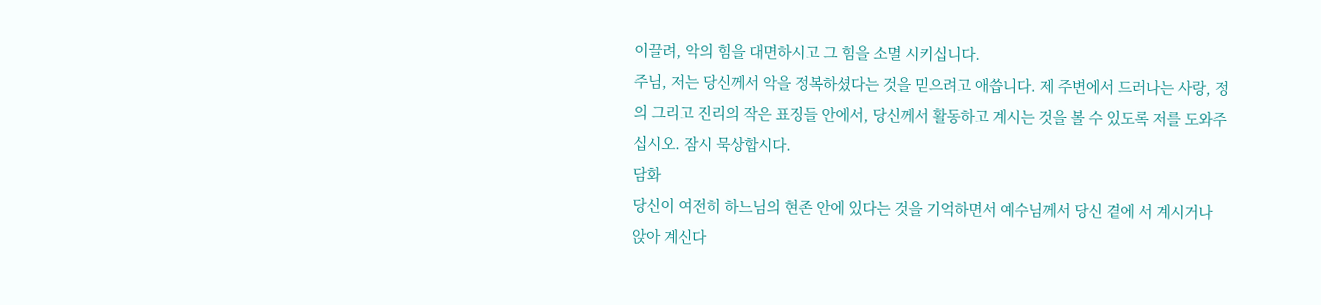이끌려, 악의 힘을 대면하시고 그 힘을 소멸 시키십니다.
주님, 저는 당신께서 악을 정복하셨다는 것을 믿으려고 애씁니다. 제 주변에서 드러나는 사랑, 정의 그리고 진리의 작은 표징들 안에서, 당신께서 활동하고 계시는 것을 볼 수 있도록 저를 도와주십시오. 잠시 묵상합시다.
담화
당신이 여전히 하느님의 현존 안에 있다는 것을 기억하면서 예수님께서 당신 곁에 서 계시거나 앉아 계신다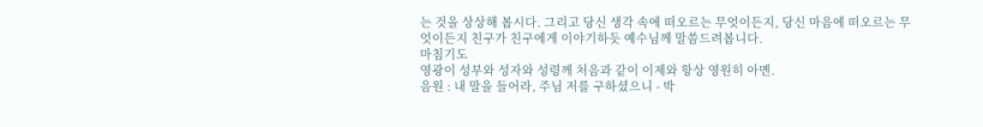는 것을 상상해 봅시다. 그리고 당신 생각 속에 떠오르는 무엇이든지, 당신 마음에 떠오르는 무엇이든지 친구가 친구에게 이야기하듯 예수님께 말씀드려봅니다.
마침기도
영광이 성부와 성자와 성령께 처음과 같이 이제와 항상 영원히 아멘.
음원 : 내 말을 들어라, 주님 저를 구하셨으니 - 박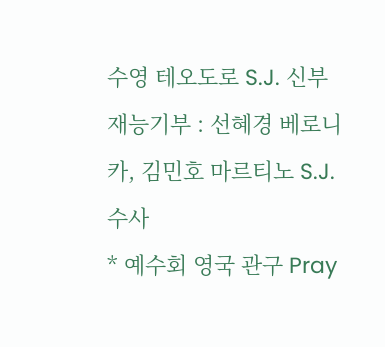수영 테오도로 S.J. 신부
재능기부 : 선혜경 베로니카, 김민호 마르티노 S.J. 수사
* 예수회 영국 관구 Pray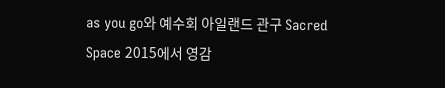as you go와 예수회 아일랜드 관구 Sacred Space 2015에서 영감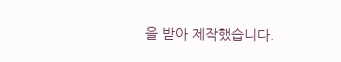을 받아 제작했습니다.